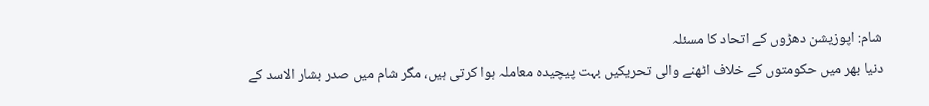شام: اپوزیشن دھڑوں کے اتحاد کا مسئلہ
دنیا بھر میں حکومتوں کے خلاف اٹھنے والی تحریکیں بہت پیچیدہ معاملہ ہوا کرتی ہیں، مگر شام میں صدر بشار الاسد کے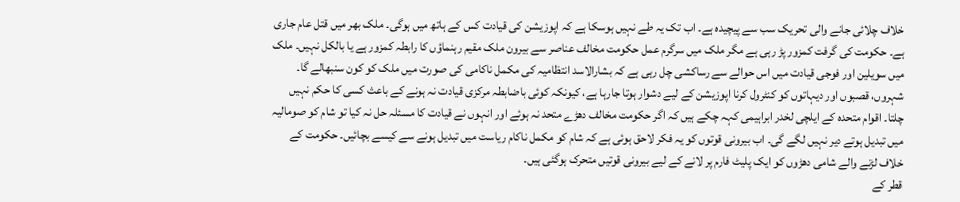خلاف چلائی جانے والی تحریک سب سے پیچیدہ ہے۔ اب تک یہ طے نہیں ہوسکا ہے کہ اپوزیشن کی قیادت کس کے ہاتھ میں ہوگی۔ ملک بھر میں قتل عام جاری ہے۔ حکومت کی گرفت کمزور پڑ رہی ہے مگر ملک میں سرگرم عمل حکومت مخالف عناصر سے بیرون ملک مقیم رہنماؤں کا رابطہ کمزور ہے یا بالکل نہیں۔ ملک میں سویلین اور فوجی قیادت میں اس حوالے سے رساکشی چل رہی ہے کہ بشارالاسد انتظامیہ کی مکمل ناکامی کی صورت میں ملک کو کون سنبھالے گا۔ شہروں، قصبوں اور دیہاتوں کو کنٹرول کرنا اپوزیشن کے لیے دشوار ہوتا جارہا ہے، کیونکہ کوئی باضابطہ مرکزی قیادت نہ ہونے کے باعث کسی کا حکم نہیں چلتا۔ اقوام متحدہ کے ایلچی لخدر ابراہیمی کہہ چکے ہیں کہ اگر حکومت مخالف دھڑے متحد نہ ہوئے اور انہوں نے قیادت کا مسئلہ حل نہ کیا تو شام کو صومالیہ میں تبدیل ہوتے دیر نہیں لگے گی۔ اب بیرونی قوتوں کو یہ فکر لاحق ہوئی ہے کہ شام کو مکمل ناکام ریاست میں تبدیل ہونے سے کیسے بچائیں۔ حکومت کے خلاف لڑنے والے شامی دھڑوں کو ایک پلیٹ فارم پر لانے کے لیے بیرونی قوتیں متحرک ہوگئی ہیں۔
قطر کے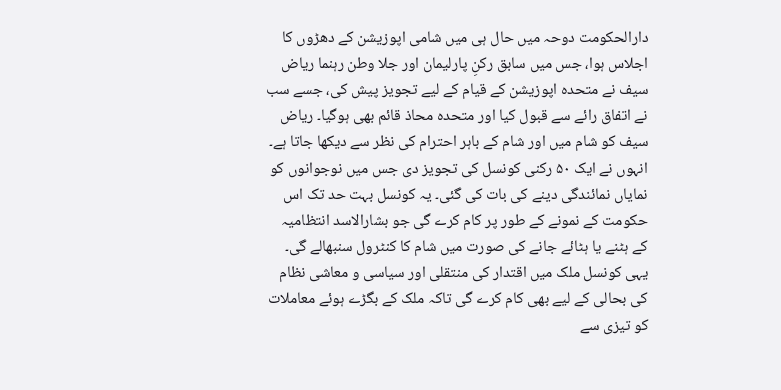دارالحکومت دوحہ میں حال ہی میں شامی اپوزیشن کے دھڑوں کا اجلاس ہوا، جس میں سابق رکنِ پارلیمان اور جلا وطن رہنما ریاض سیف نے متحدہ اپوزیشن کے قیام کے لیے تجویز پیش کی، جسے سب نے اتفاق رائے سے قبول کیا اور متحدہ محاذ قائم بھی ہوگیا۔ ریاض سیف کو شام میں اور شام کے باہر احترام کی نظر سے دیکھا جاتا ہے۔ انہوں نے ایک ۵۰ رکنی کونسل کی تجویز دی جس میں نوجوانوں کو نمایاں نمائندگی دینے کی بات کی گئی۔ یہ کونسل بہت حد تک اس حکومت کے نمونے کے طور پر کام کرے گی جو بشارالاسد انتظامیہ کے ہٹنے یا ہٹائے جانے کی صورت میں شام کا کنٹرول سنبھالے گی۔ یہی کونسل ملک میں اقتدار کی منتقلی اور سیاسی و معاشی نظام کی بحالی کے لیے بھی کام کرے گی تاکہ ملک کے بگڑے ہوئے معاملات کو تیزی سے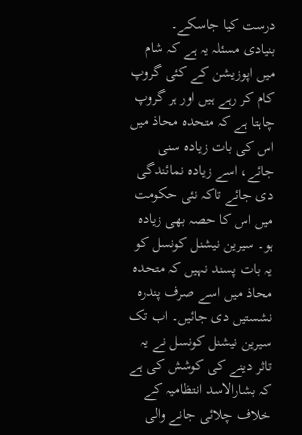درست کیا جاسکے۔
بنیادی مسئلہ یہ ہے کہ شام میں اپوزیشن کے کئی گروپ کام کر رہے ہیں اور ہر گروپ چاہتا ہے کہ متحدہ محاذ میں اس کی بات زیادہ سنی جائے، اسے زیادہ نمائندگی دی جائے تاکہ نئی حکومت میں اس کا حصہ بھی زیادہ ہو۔ سیرین نیشنل کونسل کو یہ بات پسند نہیں کہ متحدہ محاذ میں اسے صرف پندرہ نشستیں دی جائیں۔ اب تک سیرین نیشنل کونسل نے یہ تاثر دینے کی کوشش کی ہے کہ بشارالاسد انتظامیہ کے خلاف چلائی جانے والی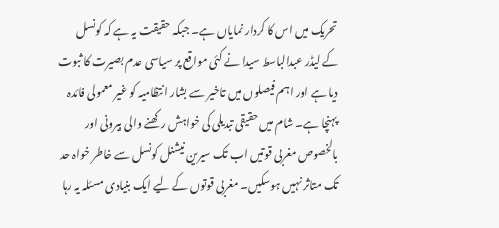تحریک میں اس کا کردار نمایاں ہے۔ جبکہ حقیقت یہ ہے کہ کونسل کے لیڈر عبدالباسط سیدا نے کئی مواقع پر سیاسی عدم بصیرت کا ثبوت دیا ہے اور اہم فیصلوں میں تاخیر سے بشار انتظامیہ کو غیر معمولی فائدہ پہنچا ہے۔ شام میں حقیقی تبدیلی کی خواہش رکھنے والی بیرونی اور بالخصوص مغربی قوتیں اب تک سیرین نیشنل کونسل سے خاطر خواہ حد تک متاثر نہیں ہوسکیں۔ مغربی قوتوں کے لیے ایک بنیادی مسئلہ یہ رہا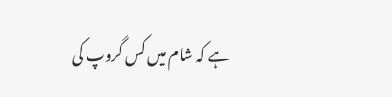ہے کہ شام میں کس گروپ کی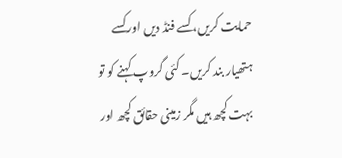حمایت کریں، کسے فنڈ دیں اور کسے ہتھیار بند کریں۔ کئی گروپ کہنے کو تو بہت کچھ ہیں مگر زمینی حقائق کچھ اور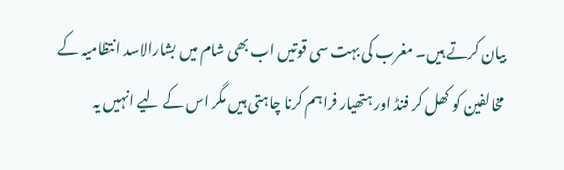بیان کرتے ہیں۔ مغرب کی بہت سی قوتیں اب بھی شام میں بشارالاسد انتظامیہ کے مخالفین کو کھل کر فنڈ اور ہتھیار فراہم کرنا چاہتی ہیں مگر اس کے لیے انہیں یہ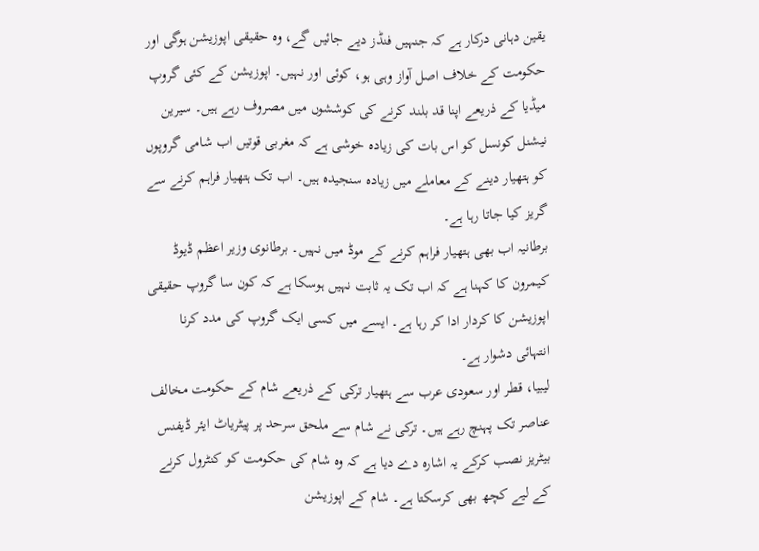یقین دہانی درکار ہے کہ جنہیں فنڈز دیے جائیں گے، وہ حقیقی اپوزیشن ہوگی اور حکومت کے خلاف اصل آواز وہی ہو، کوئی اور نہیں۔ اپوزیشن کے کئی گروپ میڈیا کے ذریعے اپنا قد بلند کرنے کی کوششوں میں مصروف رہے ہیں۔ سیرین نیشنل کونسل کو اس بات کی زیادہ خوشی ہے کہ مغربی قوتیں اب شامی گروپوں کو ہتھیار دینے کے معاملے میں زیادہ سنجیدہ ہیں۔ اب تک ہتھیار فراہم کرنے سے گریز کیا جاتا رہا ہے۔
برطانیہ اب بھی ہتھیار فراہم کرنے کے موڈ میں نہیں۔ برطانوی وزیر اعظم ڈیوڈ کیمرون کا کہنا ہے کہ اب تک یہ ثابت نہیں ہوسکا ہے کہ کون سا گروپ حقیقی اپوزیشن کا کردار ادا کر رہا ہے۔ ایسے میں کسی ایک گروپ کی مدد کرنا انتہائی دشوار ہے۔
لیبیا، قطر اور سعودی عرب سے ہتھیار ترکی کے ذریعے شام کے حکومت مخالف عناصر تک پہنچ رہے ہیں۔ ترکی نے شام سے ملحق سرحد پر پیٹریاٹ ایئر ڈیفنس بیٹریز نصب کرکے یہ اشارہ دے دیا ہے کہ وہ شام کی حکومت کو کنٹرول کرنے کے لیے کچھ بھی کرسکتا ہے۔ شام کے اپوزیشن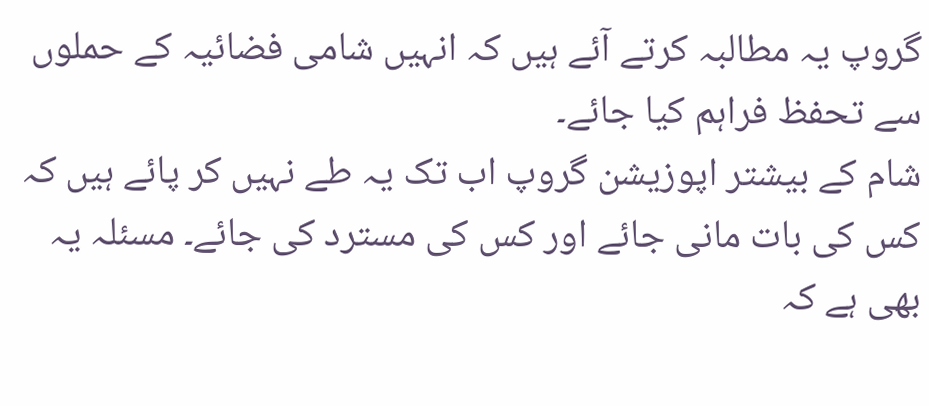گروپ یہ مطالبہ کرتے آئے ہیں کہ انہیں شامی فضائیہ کے حملوں سے تحفظ فراہم کیا جائے۔
شام کے بیشتر اپوزیشن گروپ اب تک یہ طے نہیں کر پائے ہیں کہ کس کی بات مانی جائے اور کس کی مسترد کی جائے۔ مسئلہ یہ بھی ہے کہ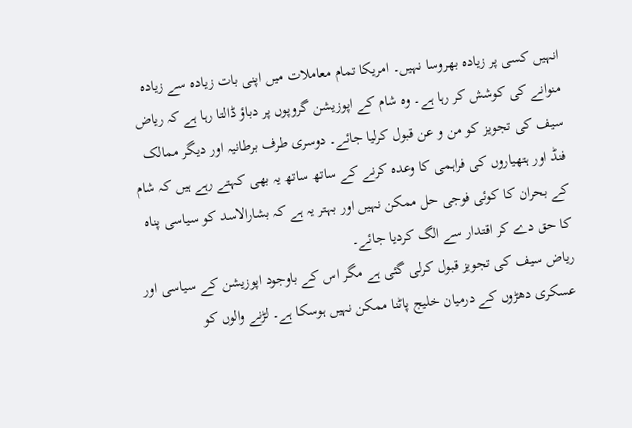انہیں کسی پر زیادہ بھروسا نہیں۔ امریکا تمام معاملات میں اپنی بات زیادہ سے زیادہ منوانے کی کوشش کر رہا ہے۔ وہ شام کے اپوزیشن گروپوں پر دباؤ ڈالتا رہا ہے کہ ریاض سیف کی تجویز کو من و عن قبول کرلیا جائے۔ دوسری طرف برطانیہ اور دیگر ممالک فنڈ اور ہتھیاروں کی فراہمی کا وعدہ کرنے کے ساتھ ساتھ یہ بھی کہتے رہے ہیں کہ شام کے بحران کا کوئی فوجی حل ممکن نہیں اور بہتر یہ ہے کہ بشارالاسد کو سیاسی پناہ کا حق دے کر اقتدار سے الگ کردیا جائے۔
ریاض سیف کی تجویز قبول کرلی گئی ہے مگر اس کے باوجود اپوزیشن کے سیاسی اور عسکری دھڑوں کے درمیان خلیج پاٹنا ممکن نہیں ہوسکا ہے۔ لڑنے والوں کو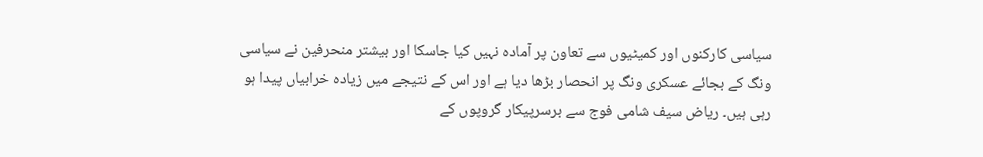سیاسی کارکنوں اور کمیٹیوں سے تعاون پر آمادہ نہیں کیا جاسکا اور بیشتر منحرفین نے سیاسی ونگ کے بجائے عسکری ونگ پر انحصار بڑھا دیا ہے اور اس کے نتیجے میں زیادہ خرابیاں پیدا ہو رہی ہیں۔ ریاض سیف شامی فوج سے برسرپیکار گروپوں کے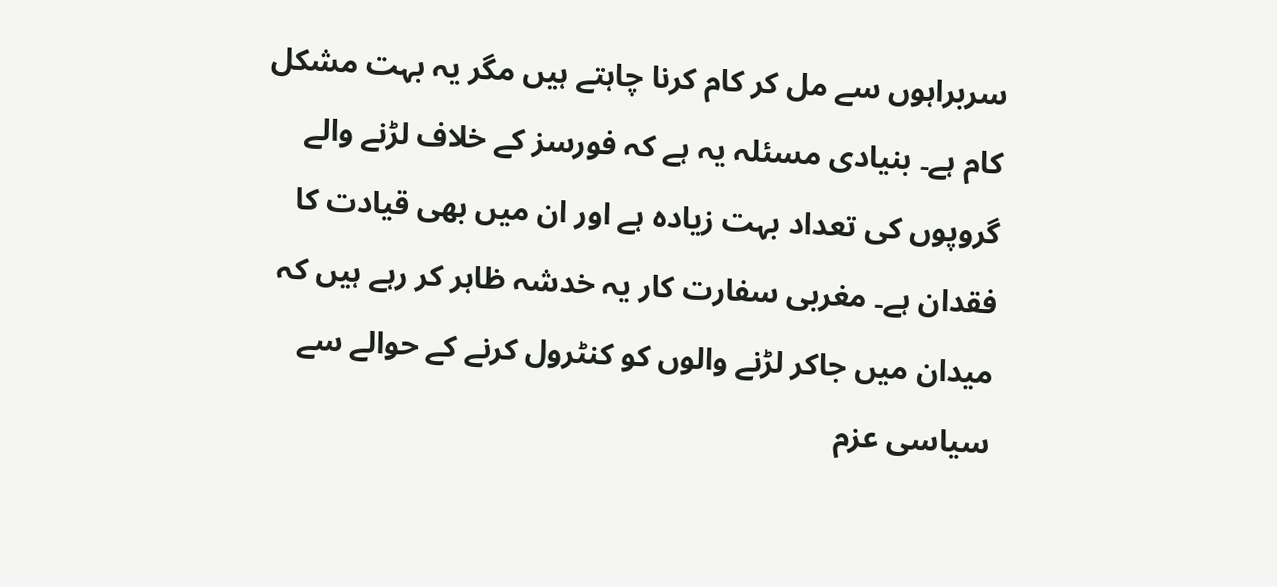سربراہوں سے مل کر کام کرنا چاہتے ہیں مگر یہ بہت مشکل کام ہے۔ بنیادی مسئلہ یہ ہے کہ فورسز کے خلاف لڑنے والے گروپوں کی تعداد بہت زیادہ ہے اور ان میں بھی قیادت کا فقدان ہے۔ مغربی سفارت کار یہ خدشہ ظاہر کر رہے ہیں کہ میدان میں جاکر لڑنے والوں کو کنٹرول کرنے کے حوالے سے سیاسی عزم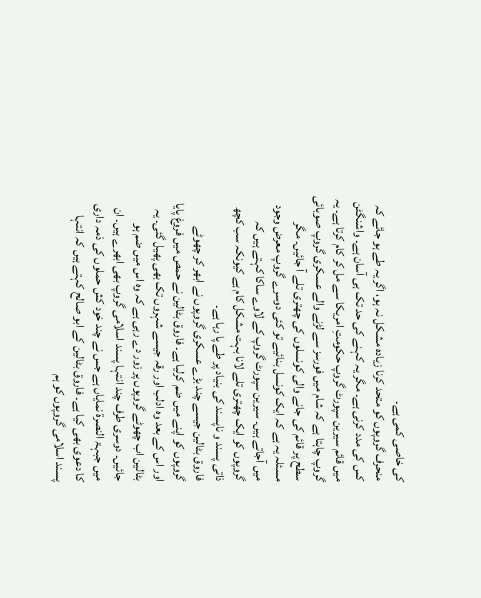کی خاصی کمی ہے۔
منحرف گروپوں کو متحد کرنا زیادہ مشکل نہ ہو، اگر یہ طے ہو جائے کہ کس کی مدد کرنی ہے۔ مگر یہ کہنے کی حد تک ہی آسان ہے۔ واشنگٹن میں قائم سیرین سپورٹ گروپ حکومتِ امریکا سے مل کر کام کرتا ہے۔ یہ گروپ چاہتا ہے کہ شام میں فورسز سے لڑنے والے عسکری گروپ صوبائی سطح پر قائم کی جانے والی کونسلوں کی چھتری تلے آ جائیں۔ مگر مسئلہ یہ ہے کہ ایک کونسل بنائیے تو کئی دوسرے گروپ معرض وجود میں آجاتے ہیں۔ سیرین سپورٹ گروپ کے لاوے ساکا کہتے ہیں کہ گروپوں کو ایک چھتری تلے لانا بہت مشکل کام ہے کیونکہ سب کچھ ذاتی پسند و ناپسند کی بنیاد پر طے پا رہا ہے۔
فاروق بٹالین جیسے چند بڑے عسکری گروپوں نے ابھر کر چھوٹے گروپوں کو اپنے میں ضم کرلیا ہے۔ فاروق بٹالین نے حمص میں فروغ پایا اور اس کے بعد وہ ادلب اور رقہ جیسے شہروں تک بھی پھیل گئی۔ یہ بٹالین اب چھوٹے گروپوں پر زور دے رہی ہے کہ وہ اس میں ضم ہو جائیں۔ دوسری طرف چند انتہا پسند اسلامی گروپ بھی ابھرے ہیں۔ ان میں جبہۃ النصرۃ نمایاں ہے جس نے چند خود کش حملوں کی ذمہ داری کا دعوی بھی کیا ہے۔ فاروق بٹالین کے ابو صالح کہتے ہیں کہ انتہا پسند اسلامی گروپوں کو ہم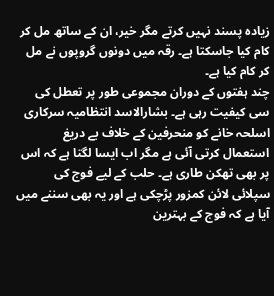زیادہ پسند نہیں کرتے مگر خیر، ان کے ساتھ مل کر کام کیا جاسکتا ہے۔ رقہ میں دونوں گروپوں نے مل کر کام کیا ہے۔
چند ہفتوں کے دوران مجموعی طور پر تعطل کی سی کیفیت رہی ہے۔ بشارالاسد انتظامیہ سرکاری اسلحہ خانے کو منحرفین کے خلاف بے دریغ استعمال کرتی آئی ہے مگر اب ایسا لگتا ہے کہ اس پر بھی تھکن طاری ہے۔ حلب کے لیے فوج کی سپلائی لائن کمزور پڑچکی ہے اور یہ بھی سننے میں آیا ہے کہ فوج کے بہترین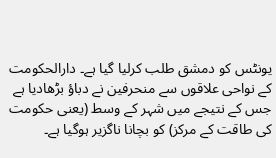یونٹس کو دمشق طلب کرلیا گیا ہے۔ دارالحکومت کے نواحی علاقوں سے منحرفین نے دباؤ بڑھادیا ہے جس کے نتیجے میں شہر کے وسط (یعنی حکومت کی طاقت کے مرکز) کو بچانا ناگزیر ہوگیا ہے۔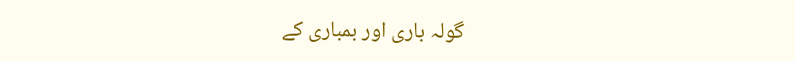گولہ باری اور بمباری کے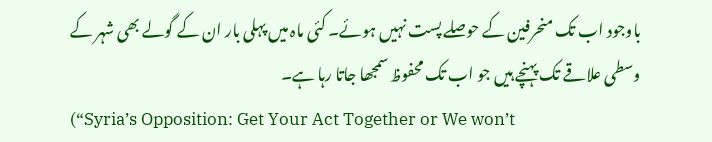باوجود اب تک منحرفین کے حوصلے پست نہیں ہوئے۔ کئی ماہ میں پہلی بار ان کے گولے بھی شہر کے وسطی علاقے تک پہنچے ہیں جو اب تک محفوظ سمجھا جاتا رہا ہے۔
(“Syria’s Opposition: Get Your Act Together or We won’t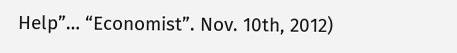Help”… “Economist”. Nov. 10th, 2012)